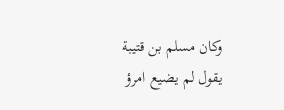وكان مسلم بن قتيبة يقول لم يضيع امرؤ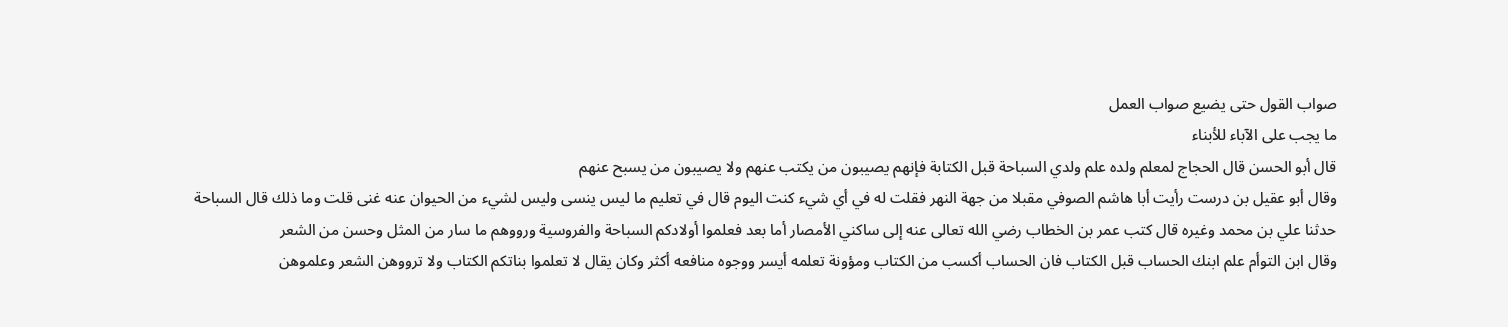صواب القول حتى يضيع صواب العمل
ما يجب على الآباء للأبناء
قال أبو الحسن قال الحجاج لمعلم ولده علم ولدي السباحة قبل الكتابة فإنهم يصيبون من يكتب عنهم ولا يصيبون من يسبح عنهم
وقال أبو عقيل بن درست رأيت أبا هاشم الصوفي مقبلا من جهة النهر فقلت له في أي شيء كنت اليوم قال في تعليم ما ليس ينسى وليس لشيء من الحيوان عنه غنى قلت وما ذلك قال السباحة
حدثنا علي بن محمد وغيره قال كتب عمر بن الخطاب رضي الله تعالى عنه إلى ساكني الأمصار أما بعد فعلموا أولادكم السباحة والفروسية ورووهم ما سار من المثل وحسن من الشعر
وقال ابن التوأم علم ابنك الحساب قبل الكتاب فان الحساب أكسب من الكتاب ومؤونة تعلمه أيسر ووجوه منافعه أكثر وكان يقال لا تعلموا بناتكم الكتاب ولا ترووهن الشعر وعلموهن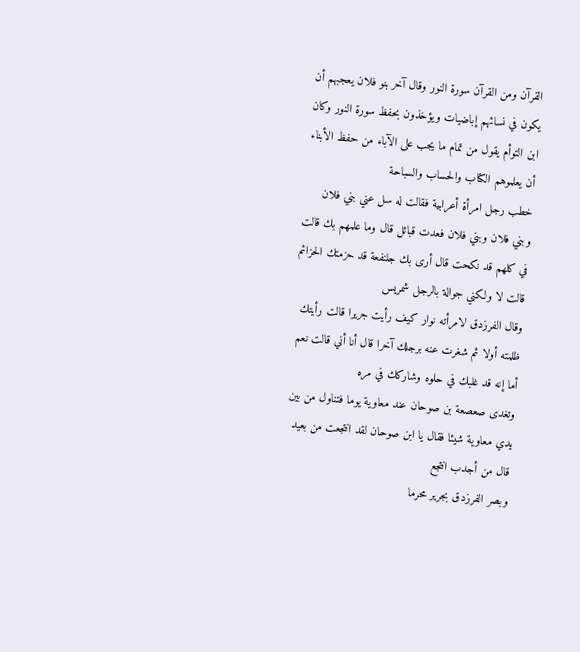القرآن ومن القرآن سورة النور وقال آخر بنو فلان يعجبهم أن يكون في نسائهم إباضيات ويؤخذون بحفظ سورة النور وكان ابن التوأم يقول من تمام ما يجب على الآباء من حفظ الأبناء أن يعلموهم الكتاب والحساب والسباحة
خطب رجل امرأة أعرابية فقالت له سل عني بني فلان وبني فلان وبني فلان فعدت قبائل قال وما علمهم بك قالت في كلهم قد نكحت قال أرى بك جلنفعة قد حزمتك الحزائم قالت لا ولكني جوالة بالرجل شمريس
وقال الفرزدق لامرأته نوار كيف رأيت جريرا قالت رأيتك ظلمته أولا ثم شغرت عنه برجلك آخرا قال أنا أني قالت نعم أما إنه قد غلبك في حلوه وشاركك في مره
وتغدى صعصعة بن صوحان عند معاوية يوما فتناول من بين يدي معاوية شيئا فقال يا ابن صوحان لقد انتجعت من بعيد قال من أجدب انتجع
وبصر الفرزدق بجرير محرما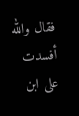فقال والله أفسدت على ابن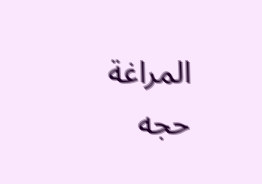المراغة حجه